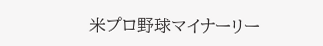米プロ野球マイナーリー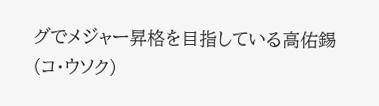グでメジャー昇格を目指している高佑錫(コ・ウソク)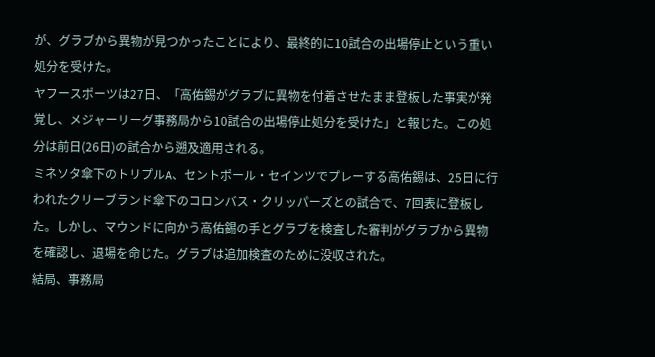が、グラブから異物が見つかったことにより、最終的に10試合の出場停止という重い処分を受けた。
ヤフースポーツは27日、「高佑錫がグラブに異物を付着させたまま登板した事実が発覚し、メジャーリーグ事務局から10試合の出場停止処分を受けた」と報じた。この処分は前日(26日)の試合から遡及適用される。
ミネソタ傘下のトリプルA、セントポール・セインツでプレーする高佑錫は、25日に行われたクリーブランド傘下のコロンバス・クリッパーズとの試合で、7回表に登板した。しかし、マウンドに向かう高佑錫の手とグラブを検査した審判がグラブから異物を確認し、退場を命じた。グラブは追加検査のために没収された。
結局、事務局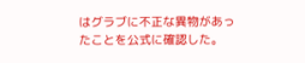はグラブに不正な異物があったことを公式に確認した。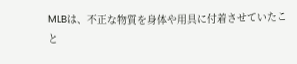MLBは、不正な物質を身体や用具に付着させていたこと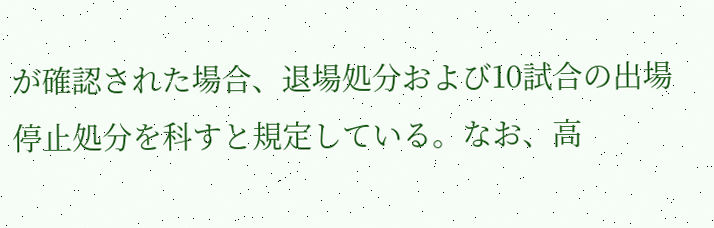が確認された場合、退場処分および10試合の出場停止処分を科すと規定している。なお、高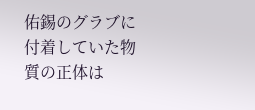佑錫のグラブに付着していた物質の正体は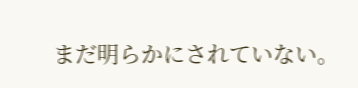まだ明らかにされていない。